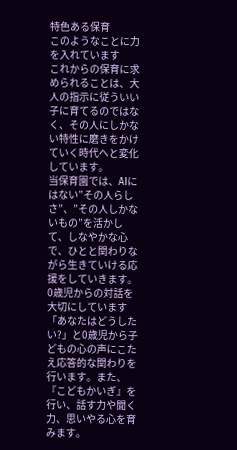特色ある保育
このようなことに力を入れています
これからの保育に求められることは、大人の指示に従ういい子に育てるのではなく、その人にしかない特性に磨きをかけていく時代へと変化しています。
当保育園では、AIにはない”その人らしさ”、”その人しかないもの”を活かして、しなやかな心で、ひとと関わりながら生きていける応援をしていきます。
0歳児からの対話を大切にしています
「あなたはどうしたい?」と0歳児から子どもの心の声にこたえ応答的な関わりを行います。また、『こどもかいぎ』を行い、話す力や聞く力、思いやる心を育みます。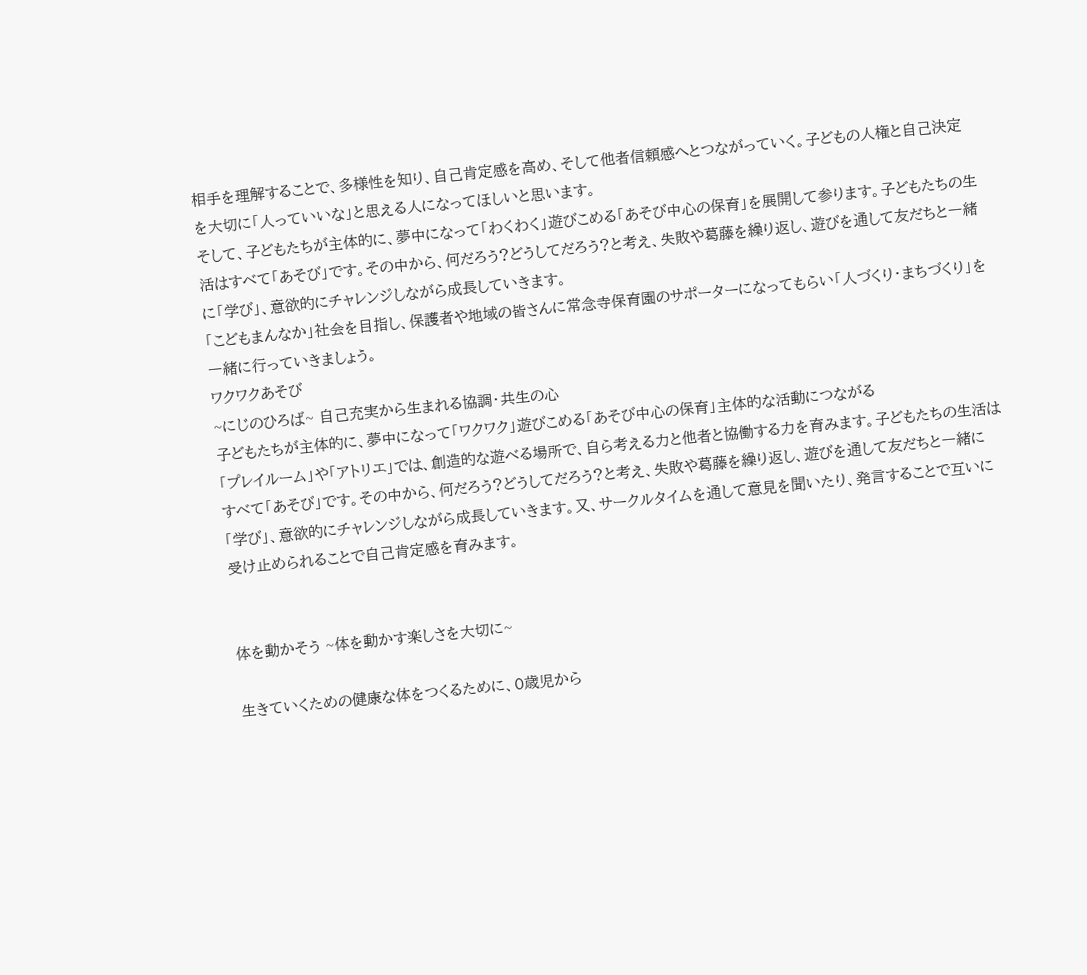相手を理解することで、多様性を知り、自己肯定感を高め、そして他者信頼感へとつながっていく。子どもの人権と自己決定を大切に「人っていいな」と思える人になってほしいと思います。
そして、子どもたちが主体的に、夢中になって「わくわく」遊びこめる「あそび中心の保育」を展開して参ります。子どもたちの生活はすべて「あそび」です。その中から、何だろう?どうしてだろう?と考え、失敗や葛藤を繰り返し、遊びを通して友だちと一緒に「学び」、意欲的にチャレンジしながら成長していきます。
「こどもまんなか」社会を目指し、保護者や地域の皆さんに常念寺保育園のサポーターになってもらい「人づくり・まちづくり」を一緒に行っていきましょう。
ワクワクあそび
~にじのひろば~ 自己充実から生まれる協調・共生の心
子どもたちが主体的に、夢中になって「ワクワク」遊びこめる「あそび中心の保育」主体的な活動につながる
「プレイルーム」や「アトリエ」では、創造的な遊べる場所で、自ら考える力と他者と協働する力を育みます。子どもたちの生活はすべて「あそび」です。その中から、何だろう?どうしてだろう?と考え、失敗や葛藤を繰り返し、遊びを通して友だちと一緒に「学び」、意欲的にチャレンジしながら成長していきます。又、サークルタイムを通して意見を聞いたり、発言することで互いに受け止められることで自己肯定感を育みます。


体を動かそう ~体を動かす楽しさを大切に~

生きていくための健康な体をつくるために、0歳児から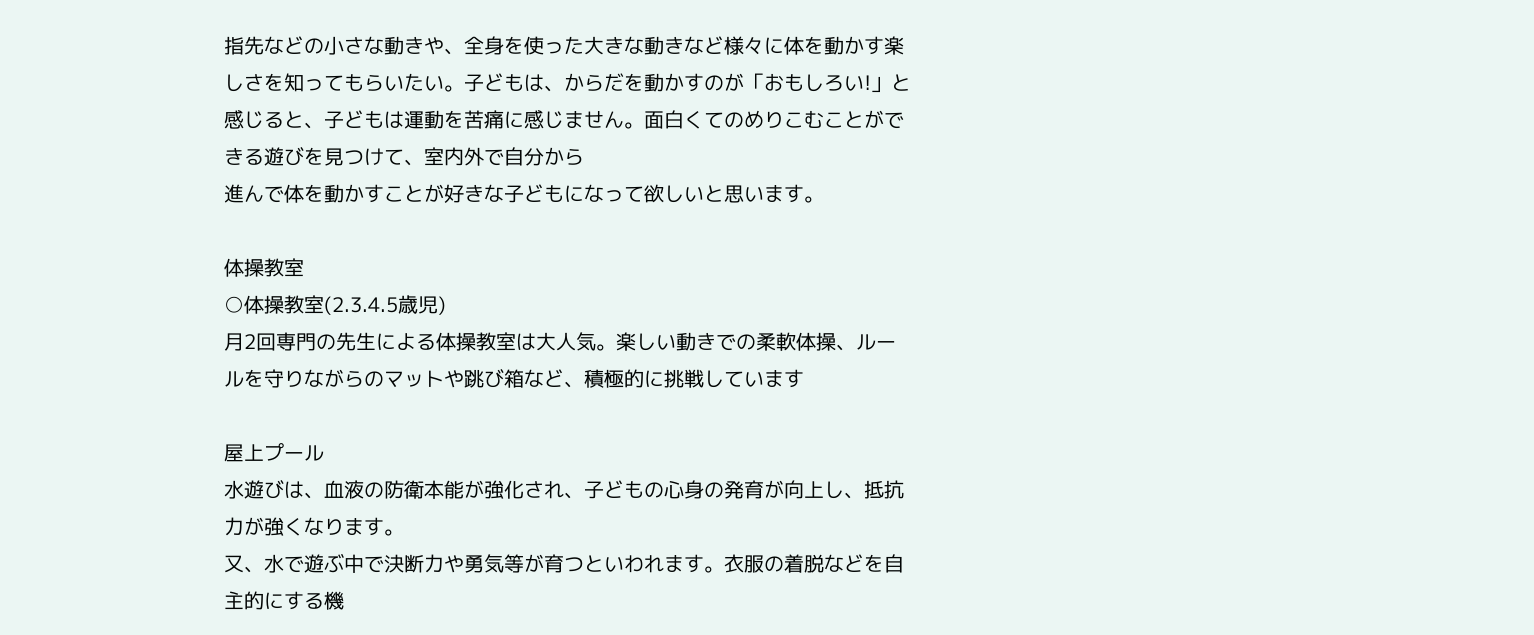指先などの小さな動きや、全身を使った大きな動きなど様々に体を動かす楽しさを知ってもらいたい。子どもは、からだを動かすのが「おもしろい!」と感じると、子どもは運動を苦痛に感じません。面白くてのめりこむことができる遊びを見つけて、室内外で自分から
進んで体を動かすことが好きな子どもになって欲しいと思います。

体操教室
○体操教室(2.3.4.5歳児)
月2回専門の先生による体操教室は大人気。楽しい動きでの柔軟体操、ルールを守りながらのマットや跳び箱など、積極的に挑戦しています

屋上プール
水遊びは、血液の防衛本能が強化され、子どもの心身の発育が向上し、抵抗力が強くなります。
又、水で遊ぶ中で決断力や勇気等が育つといわれます。衣服の着脱などを自主的にする機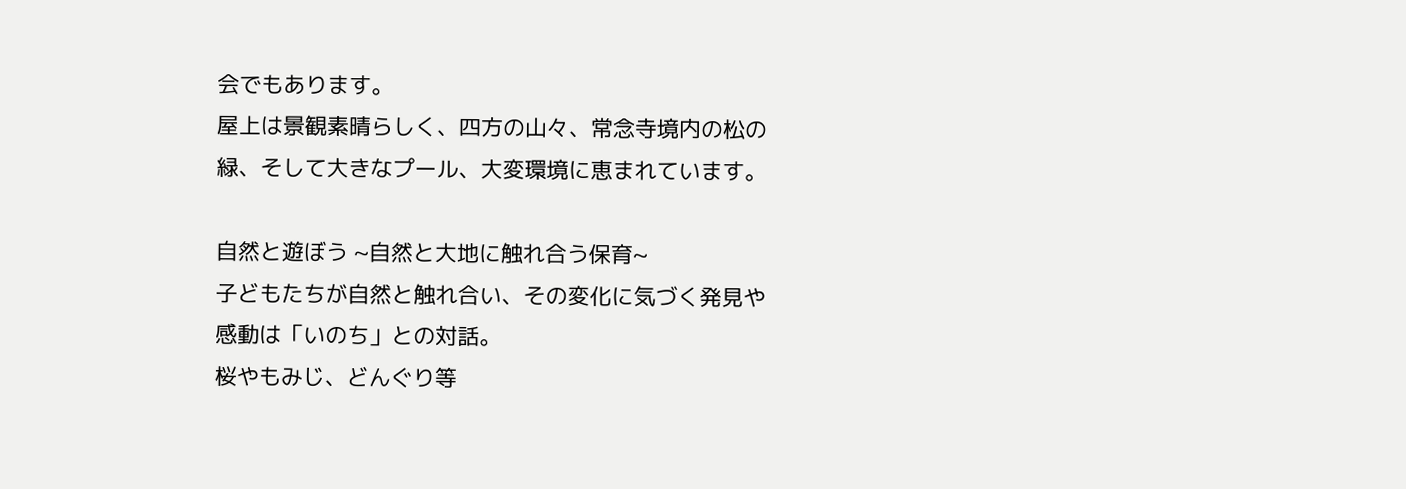会でもあります。
屋上は景観素晴らしく、四方の山々、常念寺境内の松の緑、そして大きなプール、大変環境に恵まれています。

自然と遊ぼう ~自然と大地に触れ合う保育~
子どもたちが自然と触れ合い、その変化に気づく発見や感動は「いのち」との対話。
桜やもみじ、どんぐり等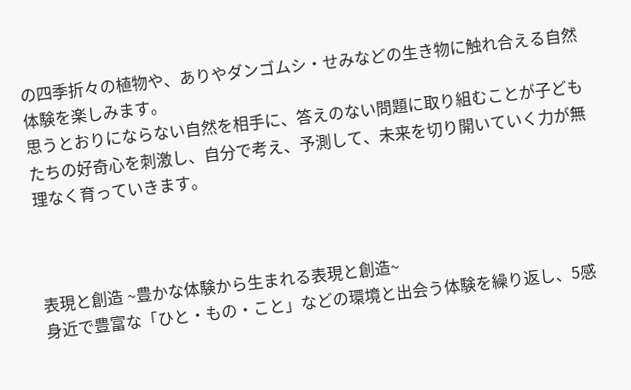の四季折々の植物や、ありやダンゴムシ・せみなどの生き物に触れ合える自然体験を楽しみます。
思うとおりにならない自然を相手に、答えのない問題に取り組むことが子どもたちの好奇心を刺激し、自分で考え、予測して、未来を切り開いていく力が無理なく育っていきます。



表現と創造 ~豊かな体験から生まれる表現と創造~
身近で豊富な「ひと・もの・こと」などの環境と出会う体験を繰り返し、5感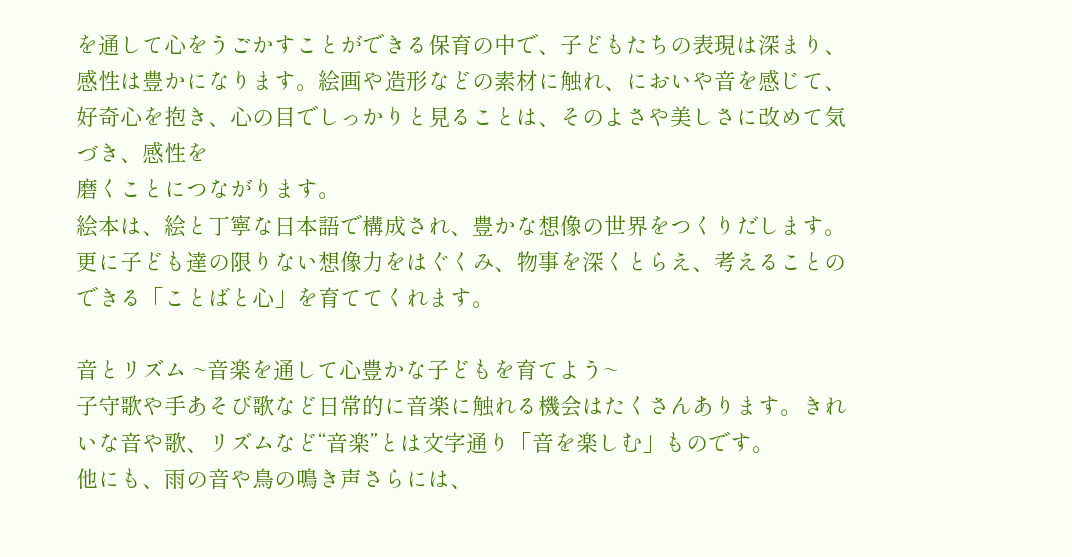を通して心をうごかすことができる保育の中で、子どもたちの表現は深まり、感性は豊かになります。絵画や造形などの素材に触れ、においや音を感じて、好奇心を抱き、心の目でしっかりと見ることは、そのよさや美しさに改めて気づき、感性を
磨くことにつながります。
絵本は、絵と丁寧な日本語で構成され、豊かな想像の世界をつくりだします。更に子ども達の限りない想像力をはぐくみ、物事を深くとらえ、考えることのできる「ことばと心」を育ててくれます。

音とリズム ~音楽を通して心豊かな子どもを育てよう~
子守歌や手あそび歌など日常的に音楽に触れる機会はたくさんあります。きれいな音や歌、リズムなど“音楽”とは文字通り「音を楽しむ」ものです。
他にも、雨の音や鳥の鳴き声さらには、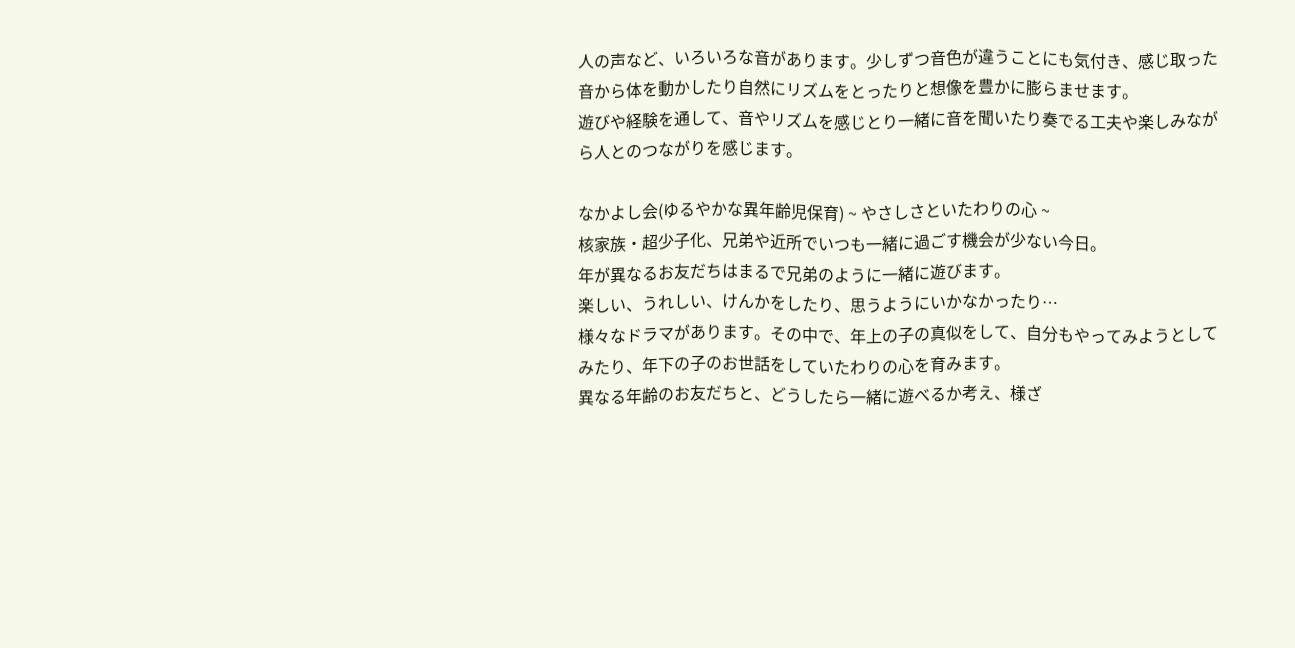人の声など、いろいろな音があります。少しずつ音色が違うことにも気付き、感じ取った音から体を動かしたり自然にリズムをとったりと想像を豊かに膨らませます。
遊びや経験を通して、音やリズムを感じとり一緒に音を聞いたり奏でる工夫や楽しみながら人とのつながりを感じます。

なかよし会(ゆるやかな異年齢児保育) ~ やさしさといたわりの心 ~
核家族・超少子化、兄弟や近所でいつも一緒に過ごす機会が少ない今日。
年が異なるお友だちはまるで兄弟のように一緒に遊びます。
楽しい、うれしい、けんかをしたり、思うようにいかなかったり…
様々なドラマがあります。その中で、年上の子の真似をして、自分もやってみようとしてみたり、年下の子のお世話をしていたわりの心を育みます。
異なる年齢のお友だちと、どうしたら一緒に遊べるか考え、様ざ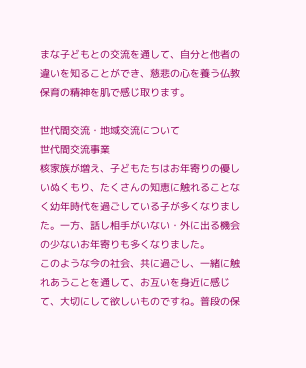まな子どもとの交流を通して、自分と他者の違いを知ることができ、慈悲の心を養う仏教保育の精神を肌で感じ取ります。

世代間交流・地域交流について
世代間交流事業
核家族が増え、子どもたちはお年寄りの優しいぬくもり、たくさんの知恵に触れることなく幼年時代を過ごしている子が多くなりました。一方、話し相手がいない・外に出る機会の少ないお年寄りも多くなりました。
このような今の社会、共に過ごし、一緒に触れあうことを通して、お互いを身近に感じて、大切にして欲しいものですね。普段の保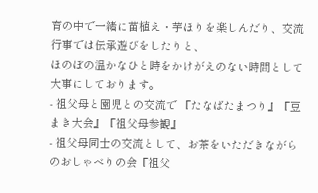育の中で一緒に苗植え・芋ほりを楽しんだり、交流行事では伝承遊びをしたりと、
ほのぼの温かなひと時をかけがえのない時間として大事にしております。
- 祖父母と園児との交流で 『たなばたまつり』『豆まき大会』『祖父母参観』
- 祖父母同士の交流として、お茶をいただきながらのおしゃべりの会『祖父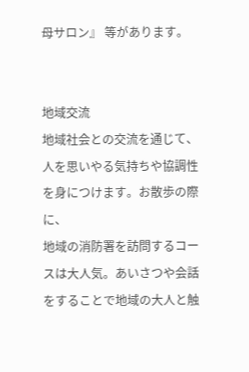母サロン』 等があります。


地域交流
地域社会との交流を通じて、人を思いやる気持ちや協調性を身につけます。お散歩の際に、
地域の消防署を訪問するコースは大人気。あいさつや会話をすることで地域の大人と触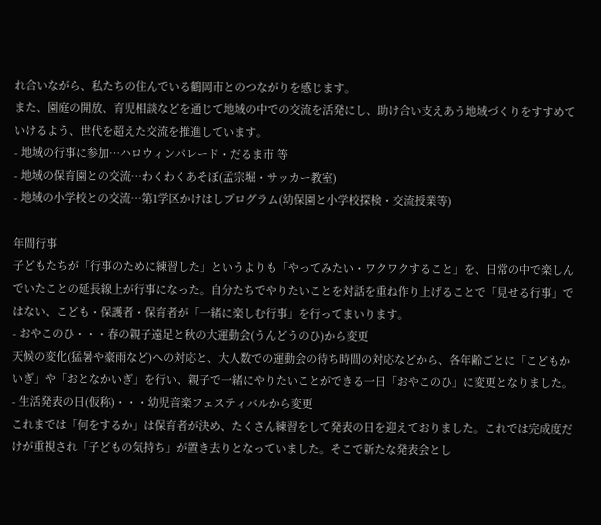れ合いながら、私たちの住んでいる鶴岡市とのつながりを感じます。
また、園庭の開放、育児相談などを通じて地域の中での交流を活発にし、助け合い支えあう地域づくりをすすめていけるよう、世代を超えた交流を推進しています。
- 地域の行事に参加…ハロウィンパレード・だるま市 等
- 地域の保育園との交流…わくわくあそぼ(孟宗堀・サッカー教室)
- 地域の小学校との交流…第1学区かけはしプログラム(幼保園と小学校探検・交流授業等)

年間⾏事
子どもたちが「行事のために練習した」というよりも「やってみたい・ワクワクすること」を、日常の中で楽しんでいたことの延長線上が行事になった。自分たちでやりたいことを対話を重ね作り上げることで「見せる行事」ではない、こども・保護者・保育者が「一緒に楽しむ行事」を行ってまいります。
- おやこのひ・・・春の親子遠足と秋の大運動会(うんどうのひ)から変更
天候の変化(猛暑や豪雨など)への対応と、大人数での運動会の待ち時間の対応などから、各年齢ごとに「こどもかいぎ」や「おとなかいぎ」を行い、親子で一緒にやりたいことができる一日「おやこのひ」に変更となりました。 - 生活発表の日(仮称)・・・幼児音楽フェスティバルから変更
これまでは「何をするか」は保育者が決め、たくさん練習をして発表の日を迎えておりました。これでは完成度だけが重視され「子どもの気持ち」が置き去りとなっていました。そこで新たな発表会とし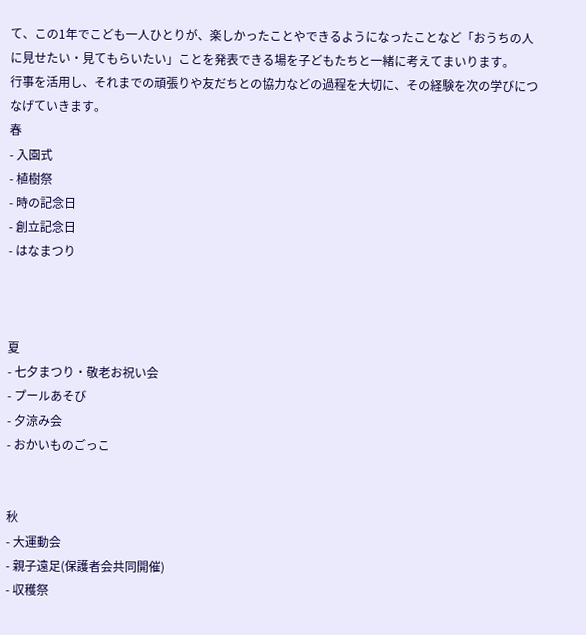て、この1年でこども一人ひとりが、楽しかったことやできるようになったことなど「おうちの人に見せたい・見てもらいたい」ことを発表できる場を子どもたちと一緒に考えてまいります。
行事を活用し、それまでの頑張りや友だちとの協力などの過程を大切に、その経験を次の学びにつなげていきます。
春
- 入園式
- 植樹祭
- 時の記念日
- 創立記念日
- はなまつり



夏
- 七夕まつり・敬老お祝い会
- プールあそび
- 夕涼み会
- おかいものごっこ


秋
- 大運動会
- 親子遠足(保護者会共同開催)
- 収穫祭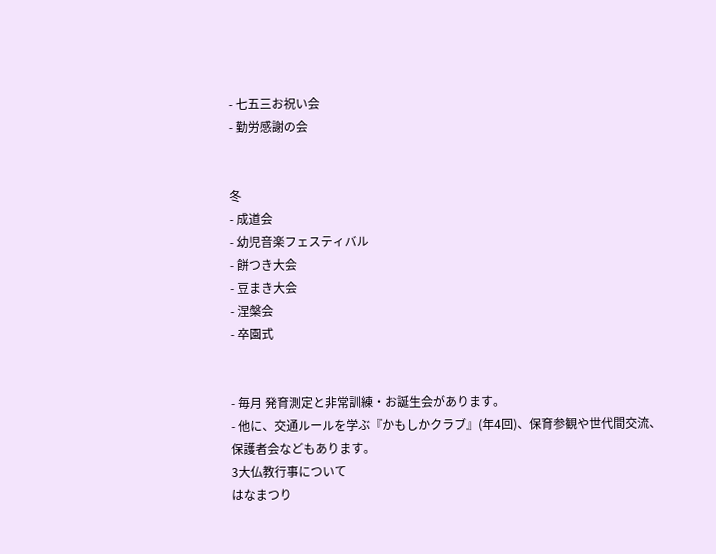- 七五三お祝い会
- 勤労感謝の会


冬
- 成道会
- 幼児音楽フェスティバル
- 餅つき大会
- 豆まき大会
- 涅槃会
- 卒園式


- 毎月 発育測定と非常訓練・お誕生会があります。
- 他に、交通ルールを学ぶ『かもしかクラブ』(年4回)、保育参観や世代間交流、保護者会などもあります。
3大仏教行事について
はなまつり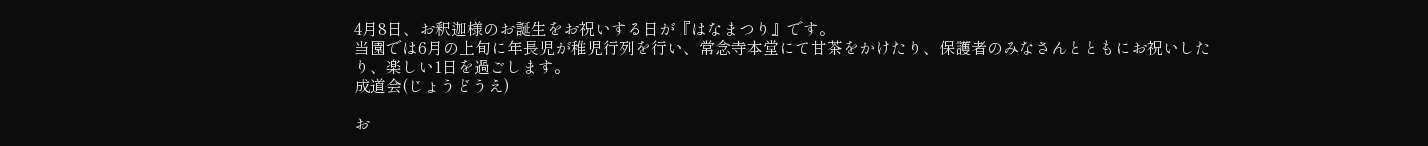4月8日、お釈迦様のお誕生をお祝いする日が『はなまつり』です。
当園では6月の上旬に年長児が稚児行列を行い、常念寺本堂にて甘茶をかけたり、保護者のみなさんとともにお祝いしたり、楽しい1日を過ごします。
成道会(じょうどうえ)

お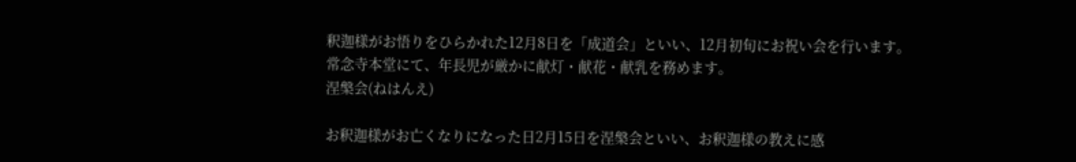釈迦様がお悟りをひらかれた12月8日を「成道会」といい、12月初旬にお祝い会を行います。
常念寺本堂にて、年長児が厳かに献灯・献花・献乳を務めます。
涅槃会(ねはんえ)

お釈迦様がお亡くなりになった日2月15日を涅槃会といい、お釈迦様の教えに感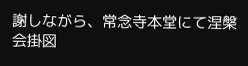謝しながら、常念寺本堂にて涅槃会掛図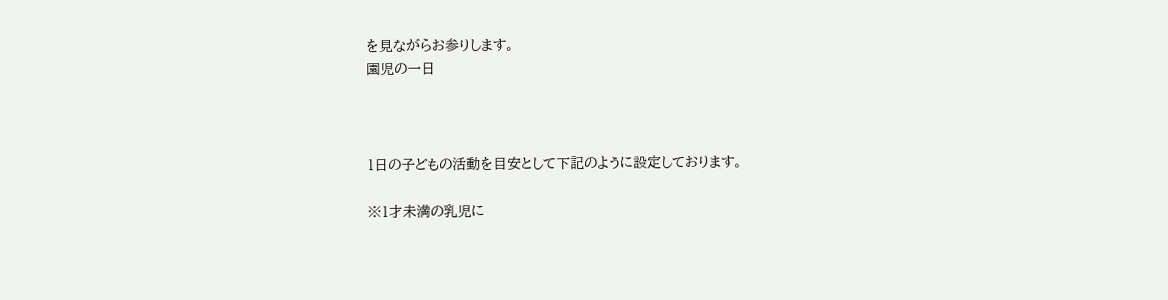を見ながらお参りします。
園児の一日



1日の子どもの活動を目安として下記のように設定しております。

※1才未満の乳児に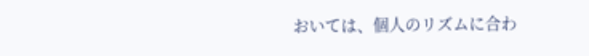おいては、個人のリズムに合わ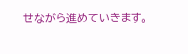せながら進めていきます。